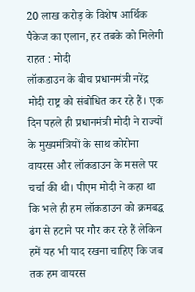20 लाख करोड़ के विशेष आर्थिक पैकेज का एलान, हर तबके को मिलेगी राहत : मोदी
लॉकडाउन के बीच प्रधानमंत्री नरेंद्र मोदी राष्ट्र को संबोधित कर रहे हैं। एक दिन पहले ही प्रधानमंत्री मोदी ने राज्यों के मुख्यमंत्रियों के साथ कोरोना वायरस और लॉकडाउन के मसले पर चर्चा की थी। पीएम मोदी ने कहा था कि भले ही हम लॉकडाउन को क्रमबद्ध ढंग से हटाने पर गौर कर रहे हैं लेकिन हमें यह भी याद रखना चाहिए कि जब तक हम वायरस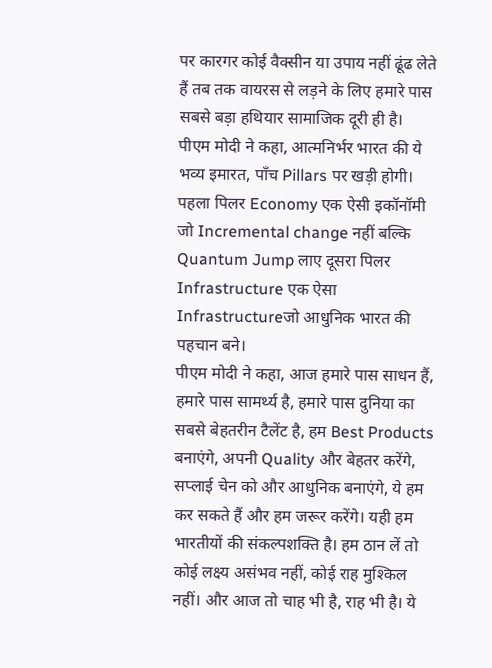पर कारगर कोई वैक्सीन या उपाय नहीं ढूंढ लेते हैं तब तक वायरस से लड़ने के लिए हमारे पास सबसे बड़ा हथियार सामाजिक दूरी ही है।
पीएम मोदी ने कहा, आत्मनिर्भर भारत की ये भव्य इमारत, पाँच Pillars पर खड़ी होगी। पहला पिलर Economy एक ऐसी इकॉनॉमी जो Incremental change नहीं बल्कि Quantum Jump लाए दूसरा पिलर Infrastructure एक ऐसा Infrastructureजो आधुनिक भारत की पहचान बने।
पीएम मोदी ने कहा, आज हमारे पास साधन हैं, हमारे पास सामर्थ्य है, हमारे पास दुनिया का सबसे बेहतरीन टैलेंट है, हम Best Products बनाएंगे, अपनी Quality और बेहतर करेंगे, सप्लाई चेन को और आधुनिक बनाएंगे, ये हम कर सकते हैं और हम जरूर करेंगे। यही हम भारतीयों की संकल्पशक्ति है। हम ठान लें तो कोई लक्ष्य असंभव नहीं, कोई राह मुश्किल नहीं। और आज तो चाह भी है, राह भी है। ये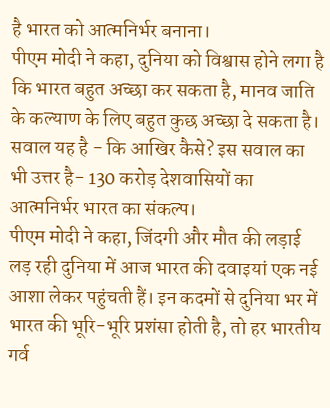है भारत को आत्मनिर्भर बनाना।
पीएम मोदी ने कहा, दुनिया को विश्वास होने लगा है कि भारत बहुत अच्छा कर सकता है, मानव जाति के कल्याण के लिए बहुत कुछ अच्छा दे सकता है। सवाल यह है - कि आखिर कैसे? इस सवाल का भी उत्तर है- 130 करोड़ देशवासियों का आत्मनिर्भर भारत का संकल्प।
पीएम मोदी ने कहा, जिंदगी और मौत की लड़ाई लड़ रही दुनिया में आज भारत की दवाइयां एक नई आशा लेकर पहुंचती हैं। इन कदमों से दुनिया भर में भारत की भूरि-भूरि प्रशंसा होती है, तो हर भारतीय गर्व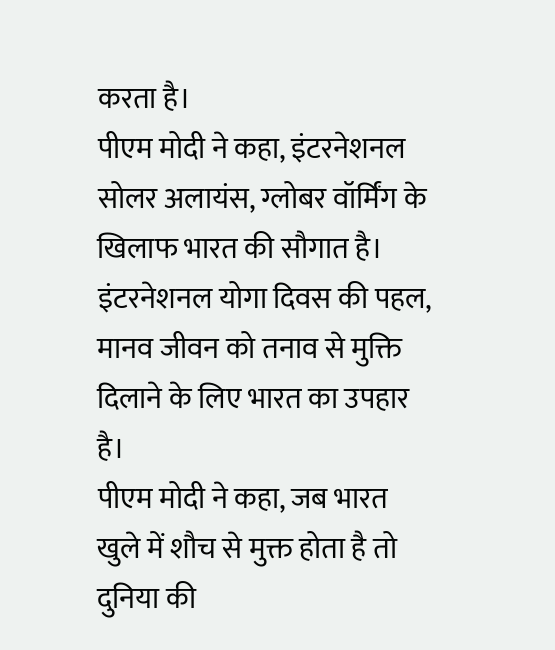करता है।
पीएम मोदी ने कहा, इंटरनेशनल सोलर अलायंस, ग्लोबर वॉर्मिंग के खिलाफ भारत की सौगात है। इंटरनेशनल योगा दिवस की पहल, मानव जीवन को तनाव से मुक्ति दिलाने के लिए भारत का उपहार है।
पीएम मोदी ने कहा, जब भारत खुले में शौच से मुक्त होता है तो दुनिया की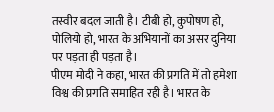तस्वीर बदल जाती है। टीबी हो, कुपोषण हो, पोलियो हो, भारत के अभियानों का असर दुनिया पर पड़ता ही पड़ता है।
पीएम मोदी ने कहा, भारत की प्रगति में तो हमेशा विश्व की प्रगति समाहित रही है। भारत के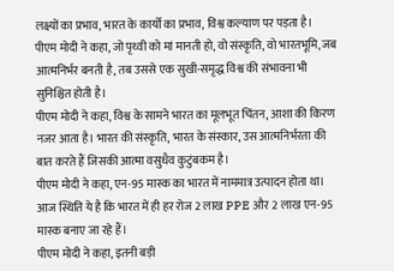लक्ष्यों का प्रभाव, भारत के कार्यों का प्रभाव, विश्व कल्याण पर पड़ता है।
पीएम मोदी ने कहा, जो पृथ्वी को मां मानती हो, वो संस्कृति, वो भारतभूमि, जब आत्मनिर्भर बनती है, तब उससे एक सुखी-समृद्ध विश्व की संभावना भी सुनिश्चित होती है।
पीएम मोदी ने कहा, विश्व के सामने भारत का मूलभूत चिंतन, आशा की किरण नजर आता है। भारत की संस्कृति, भारत के संस्कार, उस आत्मनिर्भरता की बात करते हैं जिसकी आत्मा वसुधैव कुटुंबकम है।
पीएम मोदी ने कहा, एन-95 मास्क का भारत में नाममात्र उत्पादन होता था। आज स्थिति ये है कि भारत में ही हर रोज 2 लाख PPE और 2 लाख एन-95 मास्क बनाए जा रहे हैं।
पीएम मोदी ने कहा, इतनी बड़ी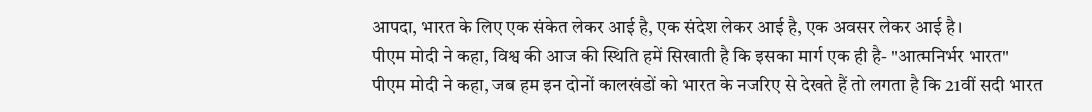आपदा, भारत के लिए एक संकेत लेकर आई है, एक संदेश लेकर आई है, एक अवसर लेकर आई है।
पीएम मोदी ने कहा, विश्व की आज की स्थिति हमें सिखाती है कि इसका मार्ग एक ही है- "आत्मनिर्भर भारत"
पीएम मोदी ने कहा, जब हम इन दोनों कालखंडों को भारत के नजरिए से देखते हैं तो लगता है कि 21वीं सदी भारत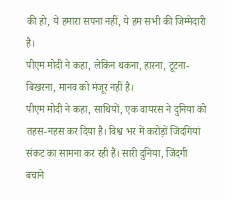की हो, ये हमारा सपना नहीं, ये हम सभी की जिम्मेदारी है।
पीएम मोदी ने कहा, लेकिन थकना, हारना, टूटना-बिखरना, मानव को मंजूर नहीं है।
पीएम मोदी ने कहा, साथियों, एक वायरस ने दुनिया को तहस-नहस कर दिया है। विश्व भर में करोड़ों जिंदगियां संकट का सामना कर रही हैं। सारी दुनिया, जिंदगी बचाने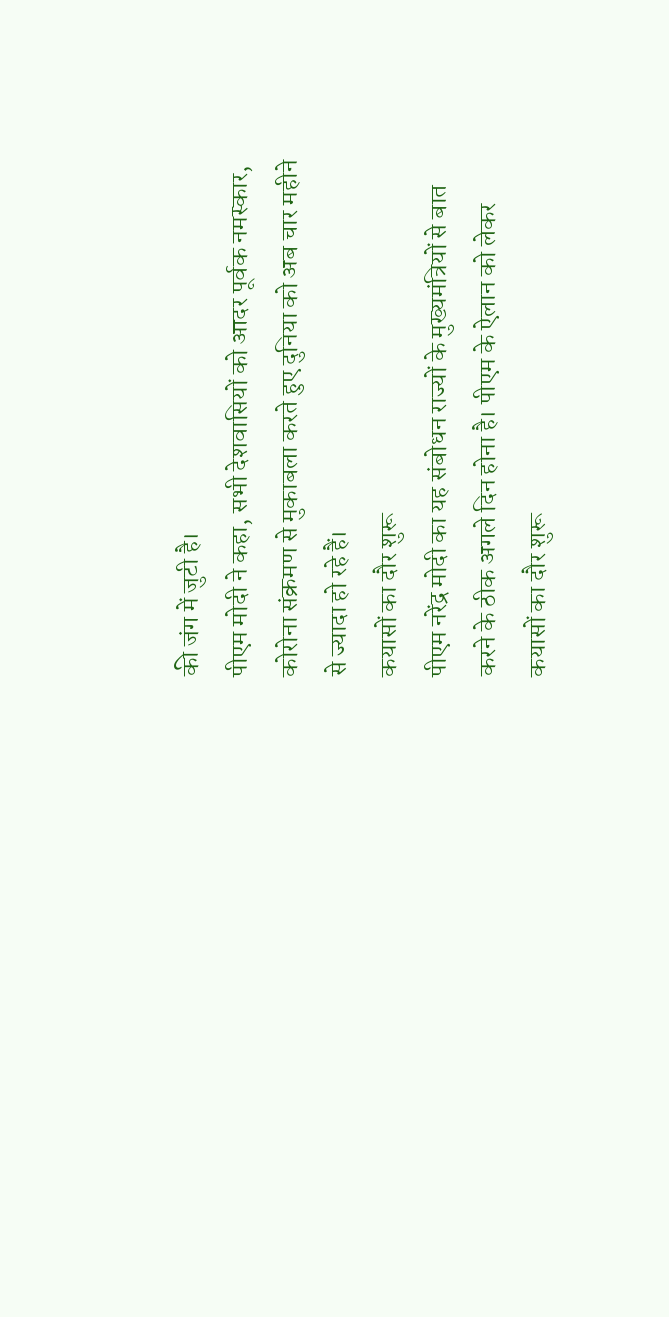की जंग में जुटी है।
पीएम मोदी ने कहा, सभी देशवासियों को आदर पूर्वक नमस्कार, कोरोना संक्रमण से मुकाबला करते हुए दुनिया को अब चार महीने से ज्यादा हो रहे हैं।
कयासों का दौर शुरू
पीएम नरेंद्र मोदी का यह संबोधन राज्यों के मुख्यमंत्रियों से बात
करने के ठीक अगले दिन होना है। पीएम के ऐलान को लेकर कयासों का दौर शुरू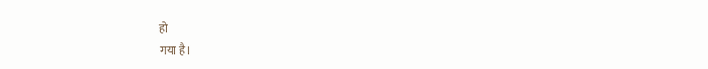हो
गया है।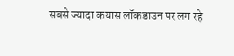सबसे ज्यादा कयास लॉकडाउन पर लग रहे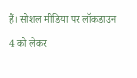हैं। सोशल मीडिया पर लॉकडाउन
4 को लेकर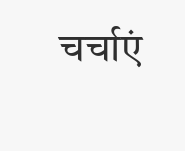चर्चाएं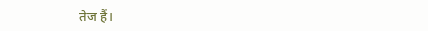तेज हैं।